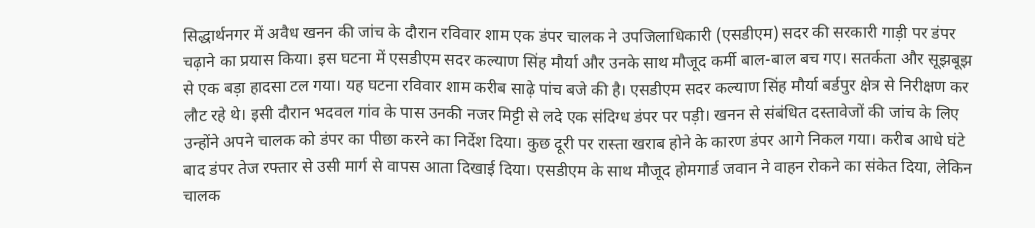सिद्धार्थनगर में अवैध खनन की जांच के दौरान रविवार शाम एक डंपर चालक ने उपजिलाधिकारी (एसडीएम) सदर की सरकारी गाड़ी पर डंपर चढ़ाने का प्रयास किया। इस घटना में एसडीएम सदर कल्याण सिंह मौर्या और उनके साथ मौजूद कर्मी बाल-बाल बच गए। सतर्कता और सूझबूझ से एक बड़ा हादसा टल गया। यह घटना रविवार शाम करीब साढ़े पांच बजे की है। एसडीएम सदर कल्याण सिंह मौर्या बर्डपुर क्षेत्र से निरीक्षण कर लौट रहे थे। इसी दौरान भदवल गांव के पास उनकी नजर मिट्टी से लदे एक संदिग्ध डंपर पर पड़ी। खनन से संबंधित दस्तावेजों की जांच के लिए उन्होंने अपने चालक को डंपर का पीछा करने का निर्देश दिया। कुछ दूरी पर रास्ता खराब होने के कारण डंपर आगे निकल गया। करीब आधे घंटे बाद डंपर तेज रफ्तार से उसी मार्ग से वापस आता दिखाई दिया। एसडीएम के साथ मौजूद होमगार्ड जवान ने वाहन रोकने का संकेत दिया, लेकिन चालक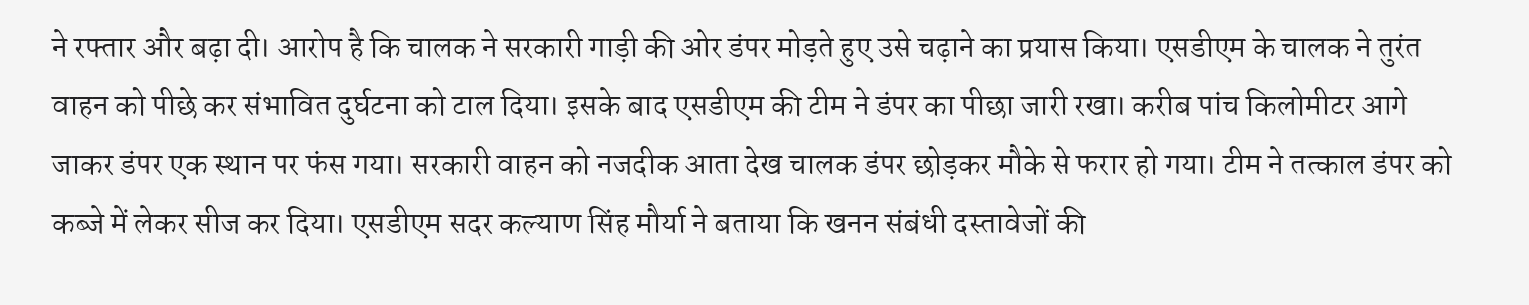ने रफ्तार और बढ़ा दी। आरोप है कि चालक ने सरकारी गाड़ी की ओर डंपर मोड़ते हुए उसे चढ़ाने का प्रयास किया। एसडीएम के चालक ने तुरंत वाहन को पीछे कर संभावित दुर्घटना को टाल दिया। इसके बाद एसडीएम की टीम ने डंपर का पीछा जारी रखा। करीब पांच किलोमीटर आगे जाकर डंपर एक स्थान पर फंस गया। सरकारी वाहन को नजदीक आता देख चालक डंपर छोड़कर मौके से फरार हो गया। टीम ने तत्काल डंपर को कब्जे में लेकर सीज कर दिया। एसडीएम सदर कल्याण सिंह मौर्या ने बताया कि खनन संबंधी दस्तावेजों की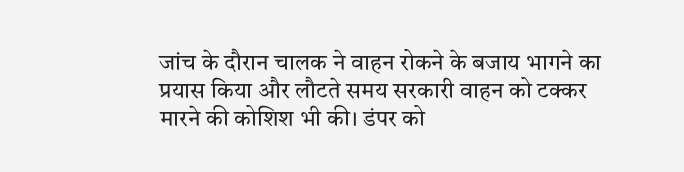जांच के दौरान चालक ने वाहन रोकने के बजाय भागने का प्रयास किया और लौटते समय सरकारी वाहन को टक्कर मारने की कोशिश भी की। डंपर को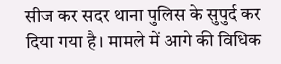सीज कर सदर थाना पुलिस के सुपुर्द कर दिया गया है। मामले में आगे की विधिक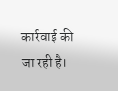कार्रवाई की जा रही है।